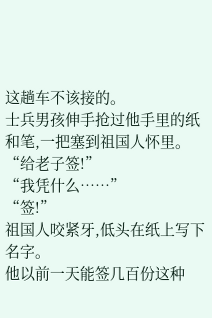这趟车不该接的。
士兵男孩伸手抢过他手里的纸和笔,一把塞到祖国人怀里。
“给老子签!”
“我凭什么……”
“签!”
祖国人咬紧牙,低头在纸上写下名字。
他以前一天能签几百份这种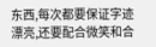东西,每次都要保证字迹漂亮,还要配合微笑和合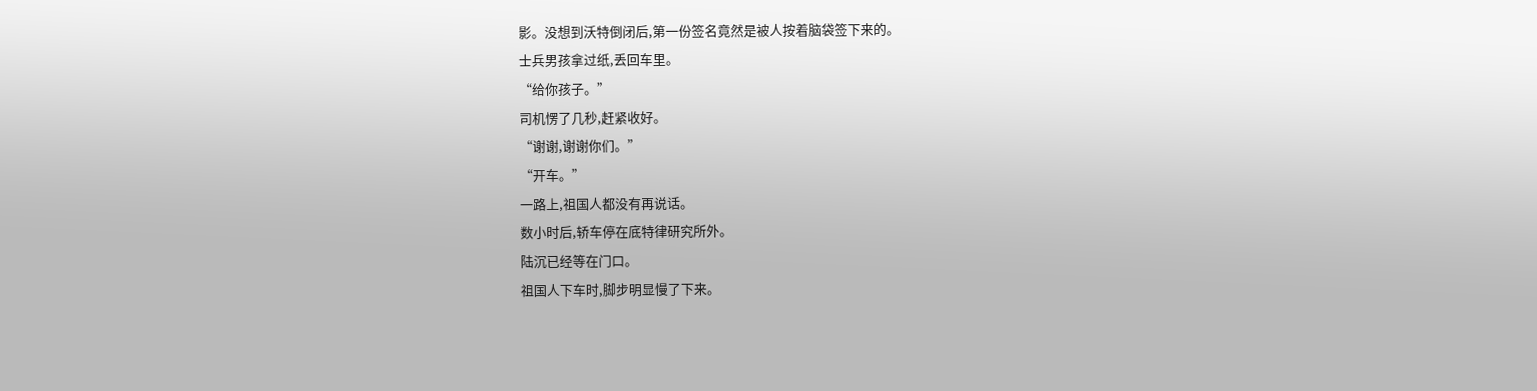影。没想到沃特倒闭后,第一份签名竟然是被人按着脑袋签下来的。
士兵男孩拿过纸,丢回车里。
“给你孩子。”
司机愣了几秒,赶紧收好。
“谢谢,谢谢你们。”
“开车。”
一路上,祖国人都没有再说话。
数小时后,轿车停在底特律研究所外。
陆沉已经等在门口。
祖国人下车时,脚步明显慢了下来。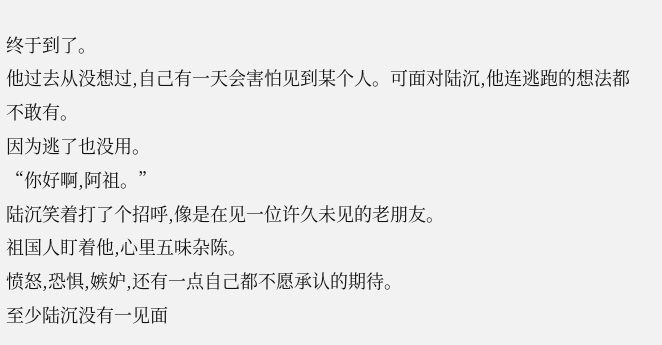终于到了。
他过去从没想过,自己有一天会害怕见到某个人。可面对陆沉,他连逃跑的想法都不敢有。
因为逃了也没用。
“你好啊,阿祖。”
陆沉笑着打了个招呼,像是在见一位许久未见的老朋友。
祖国人盯着他,心里五味杂陈。
愤怒,恐惧,嫉妒,还有一点自己都不愿承认的期待。
至少陆沉没有一见面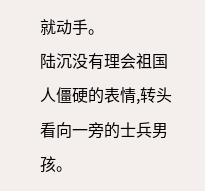就动手。
陆沉没有理会祖国人僵硬的表情,转头看向一旁的士兵男孩。